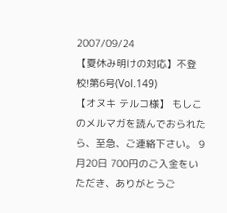2007/09/24
【夏休み明けの対応】不登校!第6号(Vol.149)
【オヌキ テルコ様】 もしこのメルマガを読んでおられたら、至急、ご連絡下さい。 9月20日 700円のご入金をいただき、ありがとうご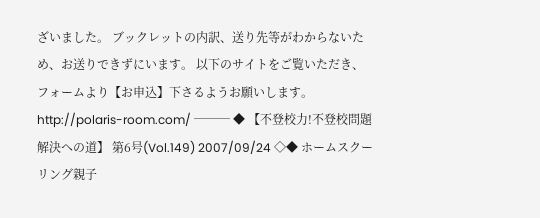ざいました。 ブックレットの内訳、送り先等がわからないため、お送りできずにいます。 以下のサイトをご覧いただき、フォームより【お申込】下さるようお願いします。 http://polaris-room.com/ ─── ◆ 【不登校力!不登校問題解決への道】 第6号(Vol.149) 2007/09/24 ◇◆ ホームスクーリング親子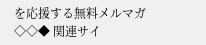を応援する無料メルマガ ◇◇◆ 関連サイ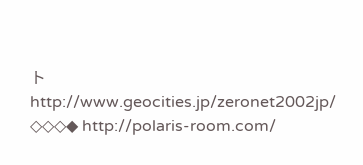ト http://www.geocities.jp/zeronet2002jp/ ◇◇◇◆ http://polaris-room.com/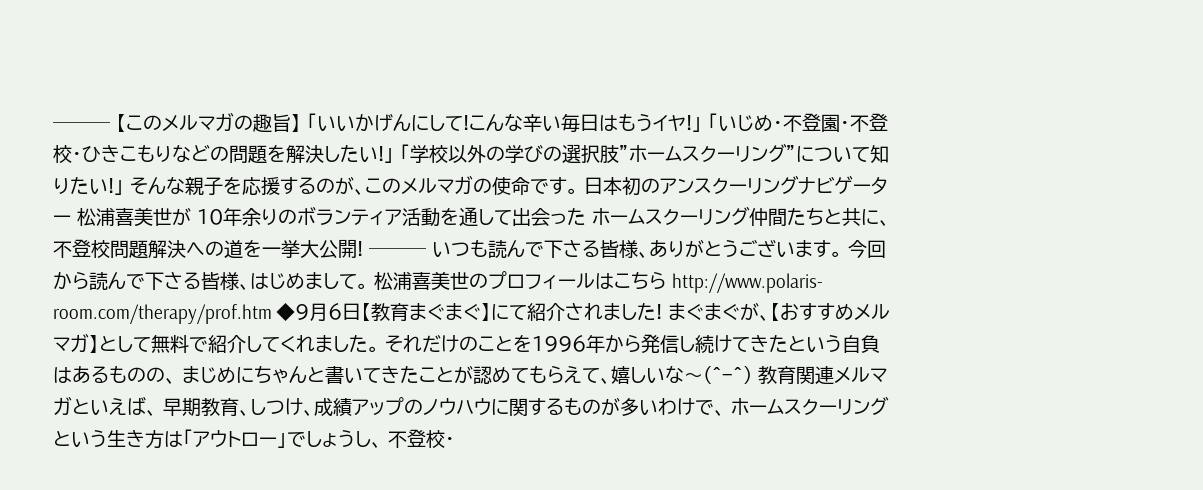─── 【このメルマガの趣旨】 「いいかげんにして!こんな辛い毎日はもうイヤ!」 「いじめ・不登園・不登校・ひきこもりなどの問題を解決したい!」 「学校以外の学びの選択肢”ホームスクーリング”について知りたい!」 そんな親子を応援するのが、このメルマガの使命です。 日本初のアンスクーリングナビゲーター 松浦喜美世が 10年余りのボランティア活動を通して出会った ホームスクーリング仲間たちと共に、不登校問題解決への道を一挙大公開! ─── いつも読んで下さる皆様、ありがとうございます。 今回から読んで下さる皆様、はじめまして。 松浦喜美世のプロフィールはこちら http://www.polaris-room.com/therapy/prof.htm ◆9月6日【教育まぐまぐ】にて紹介されました! まぐまぐが、【おすすめメルマガ】として無料で紹介してくれました。 それだけのことを1996年から発信し続けてきたという自負はあるものの、 まじめにちゃんと書いてきたことが認めてもらえて、嬉しいな〜(^−^) 教育関連メルマガといえば、 早期教育、しつけ、成績アップのノウハウに関するものが多いわけで、 ホームスクーリングという生き方は「アウトロー」でしょうし、 不登校・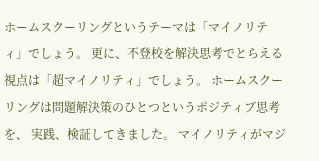ホームスクーリングというテーマは「マイノリティ」でしょう。 更に、不登校を解決思考でとらえる視点は「超マイノリティ」でしょう。 ホームスクーリングは問題解決策のひとつというポジティブ思考を、 実践、検証してきました。 マイノリティがマジ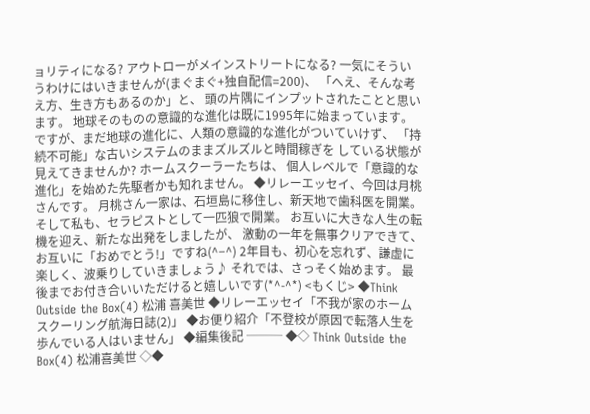ョリティになる? アウトローがメインストリートになる? 一気にそういうわけにはいきませんが(まぐまぐ+独自配信=200)、 「へえ、そんな考え方、生き方もあるのか」と、 頭の片隅にインプットされたことと思います。 地球そのものの意識的な進化は既に1995年に始まっています。 ですが、まだ地球の進化に、人類の意識的な進化がついていけず、 「持続不可能」な古いシステムのままズルズルと時間稼ぎを している状態が見えてきませんか? ホームスクーラーたちは、 個人レベルで「意識的な進化」を始めた先駆者かも知れません。 ◆リレーエッセイ、今回は月桃さんです。 月桃さん一家は、石垣島に移住し、新天地で歯科医を開業。 そして私も、セラピストとして一匹狼で開業。 お互いに大きな人生の転機を迎え、新たな出発をしましたが、 激動の一年を無事クリアできて、お互いに「おめでとう!」ですね(^−^) 2年目も、初心を忘れず、謙虚に楽しく、波乗りしていきましょう♪ それでは、さっそく始めます。 最後までお付き合いいただけると嬉しいです(*^-^*) <もくじ> ◆Think Outside the Box(4) 松浦 喜美世 ◆リレーエッセイ「不我が家のホームスクーリング航海日誌(2)」 ◆お便り紹介「不登校が原因で転落人生を歩んでいる人はいません」 ◆編集後記 ─── ◆◇ Think Outside the Box(4) 松浦喜美世 ◇◆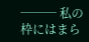─── 私の枠にはまら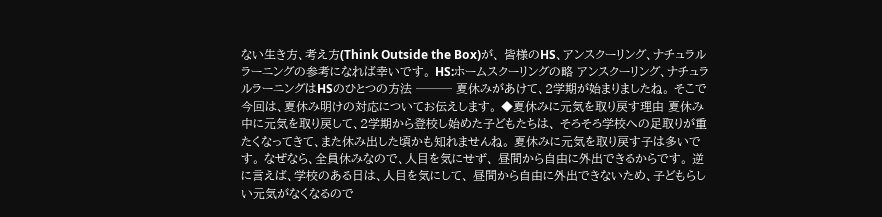ない生き方、考え方(Think Outside the Box)が、 皆様のHS、アンスクーリング、ナチュラルラーニングの参考になれば幸いです。 HS:ホームスクーリングの略 アンスクーリング、ナチュラルラーニングはHSのひとつの方法 ─── 夏休みがあけて、2学期が始まりましたね。 そこで今回は、夏休み明けの対応についてお伝えします。 ◆夏休みに元気を取り戻す理由 夏休み中に元気を取り戻して、2学期から登校し始めた子どもたちは、 そろそろ学校への足取りが重たくなってきて、また休み出した頃かも知れませんね。 夏休みに元気を取り戻す子は多いです。 なぜなら、全員休みなので、人目を気にせず、 昼間から自由に外出できるからです。 逆に言えば、学校のある日は、人目を気にして、 昼間から自由に外出できないため、子どもらしい元気がなくなるので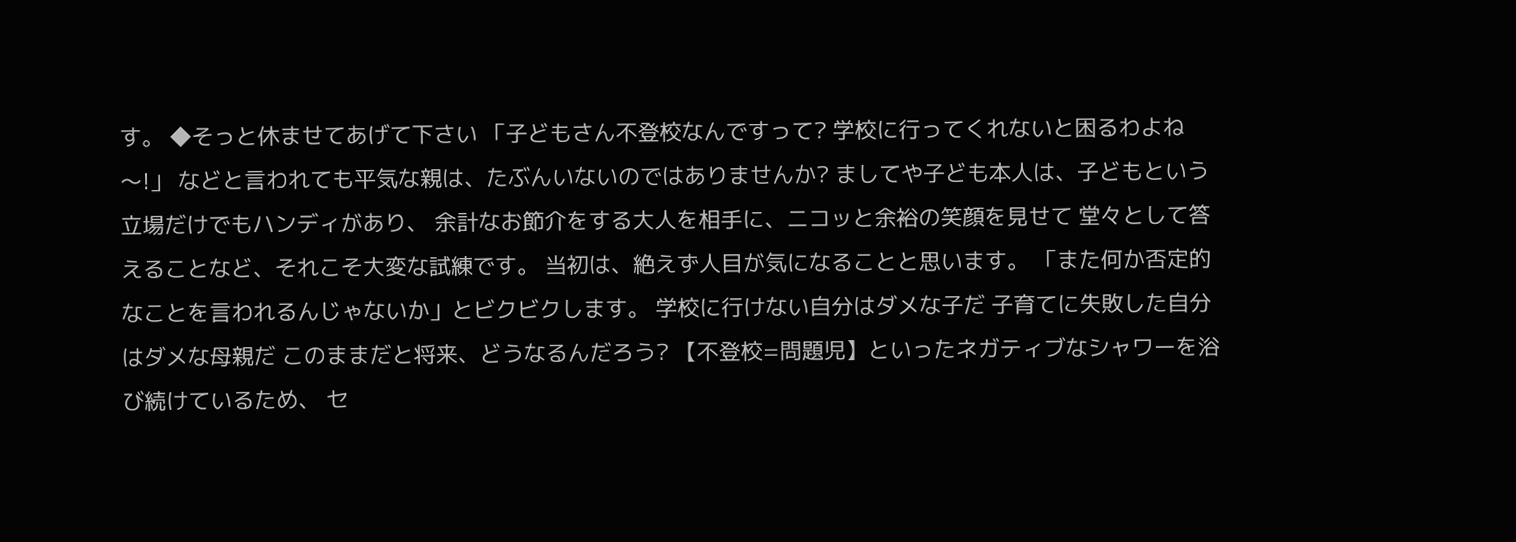す。 ◆そっと休ませてあげて下さい 「子どもさん不登校なんですって? 学校に行ってくれないと困るわよね〜!」 などと言われても平気な親は、たぶんいないのではありませんか? ましてや子ども本人は、子どもという立場だけでもハンディがあり、 余計なお節介をする大人を相手に、ニコッと余裕の笑顔を見せて 堂々として答えることなど、それこそ大変な試練です。 当初は、絶えず人目が気になることと思います。 「また何か否定的なことを言われるんじゃないか」とビクビクします。 学校に行けない自分はダメな子だ 子育てに失敗した自分はダメな母親だ このままだと将来、どうなるんだろう? 【不登校=問題児】といったネガティブなシャワーを浴び続けているため、 セ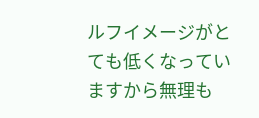ルフイメージがとても低くなっていますから無理も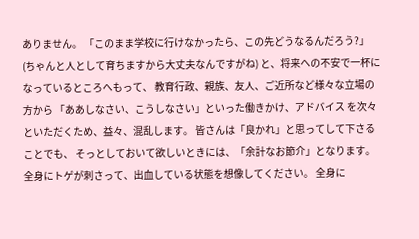ありません。 「このまま学校に行けなかったら、この先どうなるんだろう?」 (ちゃんと人として育ちますから大丈夫なんですがね) と、将来への不安で一杯になっているところへもって、 教育行政、親族、友人、ご近所など様々な立場の方から 「ああしなさい、こうしなさい」といった働きかけ、アドバイス を次々といただくため、益々、混乱します。 皆さんは「良かれ」と思ってして下さることでも、 そっとしておいて欲しいときには、「余計なお節介」となります。 全身にトゲが刺さって、出血している状態を想像してください。 全身に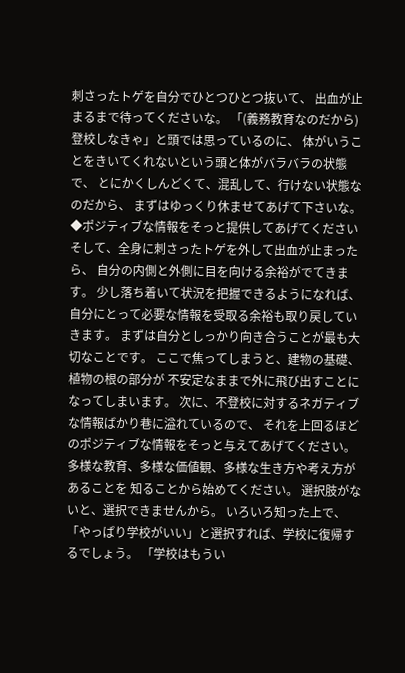刺さったトゲを自分でひとつひとつ抜いて、 出血が止まるまで待ってくださいな。 「(義務教育なのだから)登校しなきゃ」と頭では思っているのに、 体がいうことをきいてくれないという頭と体がバラバラの状態で、 とにかくしんどくて、混乱して、行けない状態なのだから、 まずはゆっくり休ませてあげて下さいな。 ◆ポジティブな情報をそっと提供してあげてください そして、全身に刺さったトゲを外して出血が止まったら、 自分の内側と外側に目を向ける余裕がでてきます。 少し落ち着いて状況を把握できるようになれば、 自分にとって必要な情報を受取る余裕も取り戻していきます。 まずは自分としっかり向き合うことが最も大切なことです。 ここで焦ってしまうと、建物の基礎、植物の根の部分が 不安定なままで外に飛び出すことになってしまいます。 次に、不登校に対するネガティブな情報ばかり巷に溢れているので、 それを上回るほどのポジティブな情報をそっと与えてあげてください。 多様な教育、多様な価値観、多様な生き方や考え方があることを 知ることから始めてください。 選択肢がないと、選択できませんから。 いろいろ知った上で、 「やっぱり学校がいい」と選択すれば、学校に復帰するでしょう。 「学校はもうい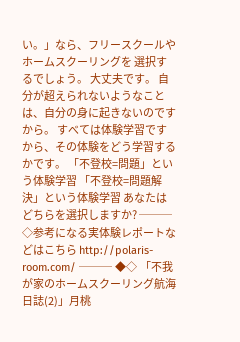い。」なら、フリースクールやホームスクーリングを 選択するでしょう。 大丈夫です。 自分が超えられないようなことは、自分の身に起きないのですから。 すべては体験学習ですから、その体験をどう学習するかです。 「不登校=問題」という体験学習 「不登校=問題解決」という体験学習 あなたはどちらを選択しますか? ─── ◇参考になる実体験レポートなどはこちら http://polaris-room.com/ ─── ◆◇ 「不我が家のホームスクーリング航海日誌(2)」月桃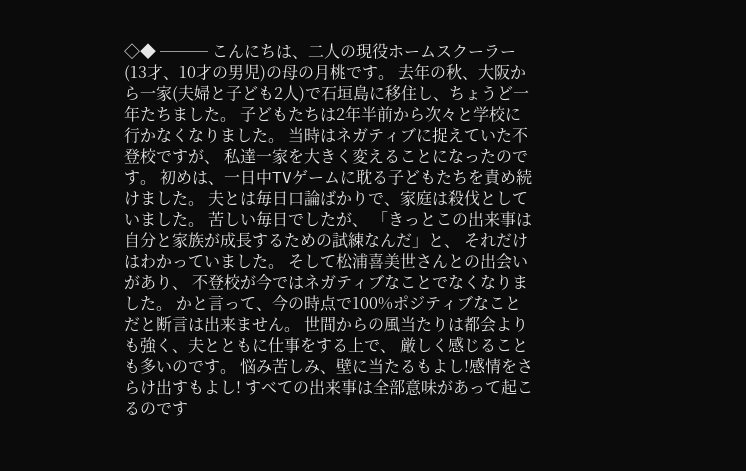◇◆ ─── こんにちは、二人の現役ホームスクーラー(13才、10才の男児)の母の月桃です。 去年の秋、大阪から一家(夫婦と子ども2人)で石垣島に移住し、ちょうど一年たちました。 子どもたちは2年半前から次々と学校に行かなくなりました。 当時はネガティブに捉えていた不登校ですが、 私達一家を大きく変えることになったのです。 初めは、一日中TVゲームに耽る子どもたちを責め続けました。 夫とは毎日口論ばかりで、家庭は殺伐としていました。 苦しい毎日でしたが、 「きっとこの出来事は自分と家族が成長するための試練なんだ」と、 それだけはわかっていました。 そして松浦喜美世さんとの出会いがあり、 不登校が今ではネガティブなことでなくなりました。 かと言って、今の時点で100%ポジティブなことだと断言は出来ません。 世間からの風当たりは都会よりも強く、夫とともに仕事をする上で、 厳しく感じることも多いのです。 悩み苦しみ、壁に当たるもよし!感情をさらけ出すもよし! すべての出来事は全部意味があって起こるのです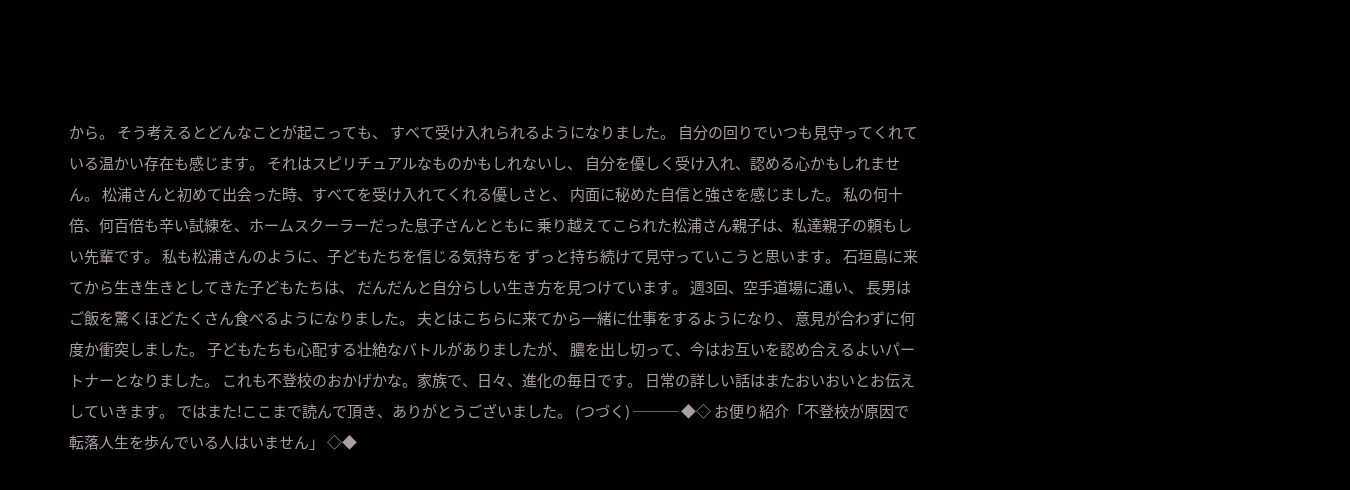から。 そう考えるとどんなことが起こっても、 すべて受け入れられるようになりました。 自分の回りでいつも見守ってくれている温かい存在も感じます。 それはスピリチュアルなものかもしれないし、 自分を優しく受け入れ、認める心かもしれません。 松浦さんと初めて出会った時、すべてを受け入れてくれる優しさと、 内面に秘めた自信と強さを感じました。 私の何十倍、何百倍も辛い試練を、ホームスクーラーだった息子さんとともに 乗り越えてこられた松浦さん親子は、私達親子の頼もしい先輩です。 私も松浦さんのように、子どもたちを信じる気持ちを ずっと持ち続けて見守っていこうと思います。 石垣島に来てから生き生きとしてきた子どもたちは、 だんだんと自分らしい生き方を見つけています。 週3回、空手道場に通い、 長男はご飯を驚くほどたくさん食べるようになりました。 夫とはこちらに来てから一緒に仕事をするようになり、 意見が合わずに何度か衝突しました。 子どもたちも心配する壮絶なバトルがありましたが、 膿を出し切って、今はお互いを認め合えるよいパートナーとなりました。 これも不登校のおかげかな。家族で、日々、進化の毎日です。 日常の詳しい話はまたおいおいとお伝えしていきます。 ではまた!ここまで読んで頂き、ありがとうございました。 (つづく) ─── ◆◇ お便り紹介「不登校が原因で転落人生を歩んでいる人はいません」 ◇◆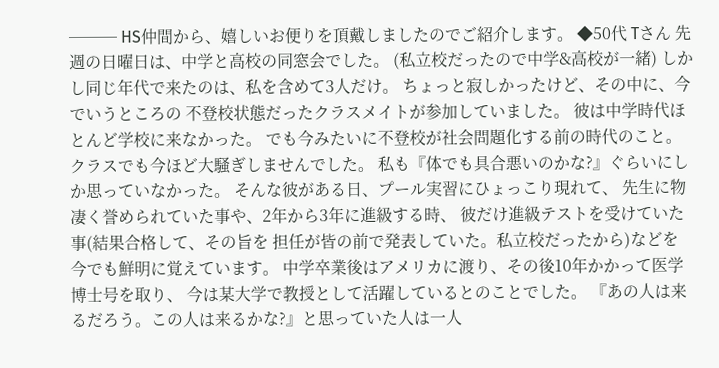─── HS仲間から、嬉しいお便りを頂戴しましたのでご紹介します。 ◆50代 Tさん 先週の日曜日は、中学と高校の同窓会でした。 (私立校だったので中学&高校が一緒) しかし同じ年代で来たのは、私を含めて3人だけ。 ちょっと寂しかったけど、その中に、今でいうところの 不登校状態だったクラスメイトが参加していました。 彼は中学時代ほとんど学校に来なかった。 でも今みたいに不登校が社会問題化する前の時代のこと。 クラスでも今ほど大騒ぎしませんでした。 私も『体でも具合悪いのかな?』ぐらいにしか思っていなかった。 そんな彼がある日、プール実習にひょっこり現れて、 先生に物凄く誉められていた事や、2年から3年に進級する時、 彼だけ進級テストを受けていた事(結果合格して、その旨を 担任が皆の前で発表していた。私立校だったから)などを 今でも鮮明に覚えています。 中学卒業後はアメリカに渡り、その後10年かかって医学博士号を取り、 今は某大学で教授として活躍しているとのことでした。 『あの人は来るだろう。この人は来るかな?』と思っていた人は一人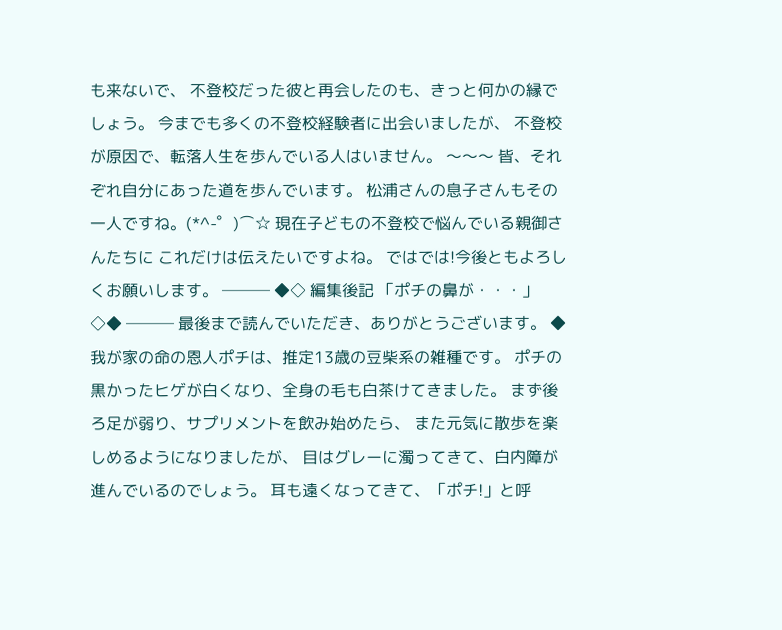も来ないで、 不登校だった彼と再会したのも、きっと何かの縁でしょう。 今までも多くの不登校経験者に出会いましたが、 不登校が原因で、転落人生を歩んでいる人はいません。 〜〜〜 皆、それぞれ自分にあった道を歩んでいます。 松浦さんの息子さんもその一人ですね。(*^-゜)⌒☆ 現在子どもの不登校で悩んでいる親御さんたちに これだけは伝えたいですよね。 ではでは!今後ともよろしくお願いします。 ─── ◆◇ 編集後記 「ポチの鼻が・・・」 ◇◆ ─── 最後まで読んでいただき、ありがとうございます。 ◆我が家の命の恩人ポチは、推定13歳の豆柴系の雑種です。 ポチの黒かったヒゲが白くなり、全身の毛も白茶けてきました。 まず後ろ足が弱り、サプリメントを飲み始めたら、 また元気に散歩を楽しめるようになりましたが、 目はグレーに濁ってきて、白内障が進んでいるのでしょう。 耳も遠くなってきて、「ポチ!」と呼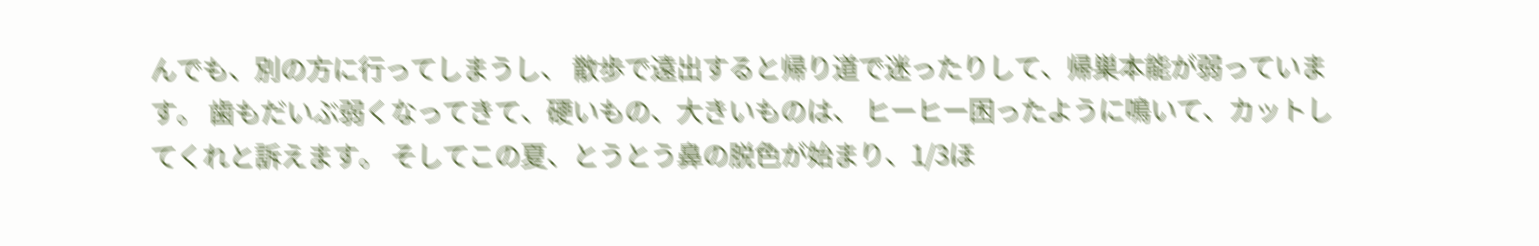んでも、別の方に行ってしまうし、 散歩で遠出すると帰り道で迷ったりして、帰巣本能が弱っています。 歯もだいぶ弱くなってきて、硬いもの、大きいものは、 ヒーヒー困ったように鳴いて、カットしてくれと訴えます。 そしてこの夏、とうとう鼻の脱色が始まり、1/3ほ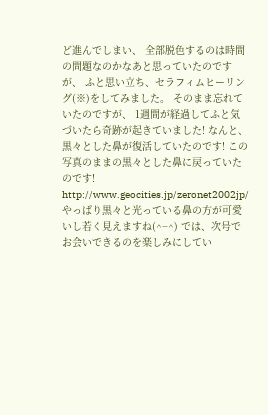ど進んでしまい、 全部脱色するのは時間の問題なのかなあと思っていたのですが、 ふと思い立ち、セラフィムヒーリング(※)をしてみました。 そのまま忘れていたのですが、 1週間が経過してふと気づいたら奇跡が起きていました! なんと、黒々とした鼻が復活していたのです! この写真のままの黒々とした鼻に戻っていたのです! http://www.geocities.jp/zeronet2002jp/ やっぱり黒々と光っている鼻の方が可愛いし若く見えますね(^−^) では、次号でお会いできるのを楽しみにしてい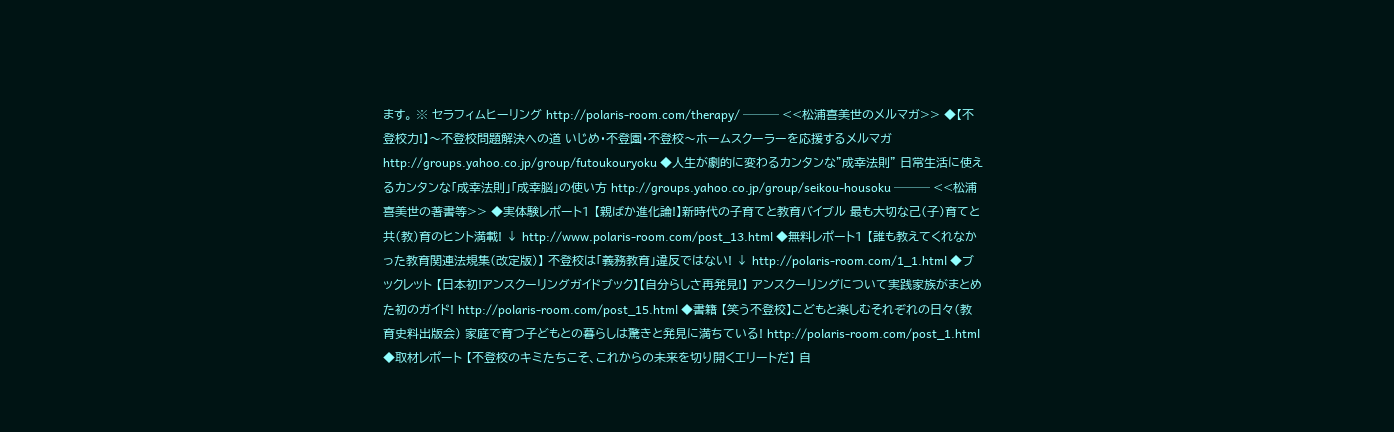ます。 ※ セラフィムヒーリング http://polaris-room.com/therapy/ ─── <<松浦喜美世のメルマガ>> ◆【不登校力!】〜不登校問題解決への道 いじめ・不登園・不登校〜ホームスクーラーを応援するメルマガ http://groups.yahoo.co.jp/group/futoukouryoku ◆人生が劇的に変わるカンタンな”成幸法則” 日常生活に使えるカンタンな「成幸法則」「成幸脳」の使い方 http://groups.yahoo.co.jp/group/seikou-housoku ─── <<松浦喜美世の著書等>> ◆実体験レポート1 【親ばか進化論!】新時代の子育てと教育バイブル 最も大切な己(子)育てと共(教)育のヒント満載! ↓ http://www.polaris-room.com/post_13.html ◆無料レポート1 【誰も教えてくれなかった教育関連法規集(改定版)】 不登校は「義務教育」違反ではない! ↓ http://polaris-room.com/1_1.html ◆ブックレット 【日本初!アンスクーリングガイドブック】【自分らしさ再発見!】 アンスクーリングについて実践家族がまとめた初のガイド! http://polaris-room.com/post_15.html ◆書籍 【笑う不登校】こどもと楽しむそれぞれの日々(教育史料出版会) 家庭で育つ子どもとの暮らしは驚きと発見に満ちている! http://polaris-room.com/post_1.html ◆取材レポート 【不登校のキミたちこそ、これからの未来を切り開くエリートだ】 自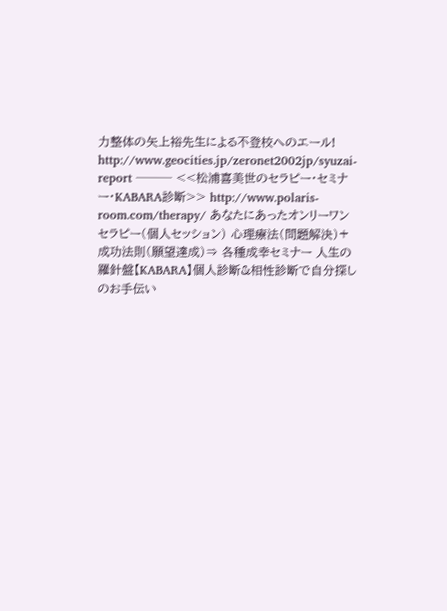力整体の矢上裕先生による不登校へのエール! http://www.geocities.jp/zeronet2002jp/syuzai-report ─── <<松浦喜美世のセラピー・セミナー・KABARA診断>> http://www.polaris-room.com/therapy/ あなたにあったオンリーワンセラピー(個人セッション) 心理療法(問題解決)+成功法則(願望達成)⇒ 各種成幸セミナー 人生の羅針盤【KABARA】個人診断&相性診断で自分探しのお手伝い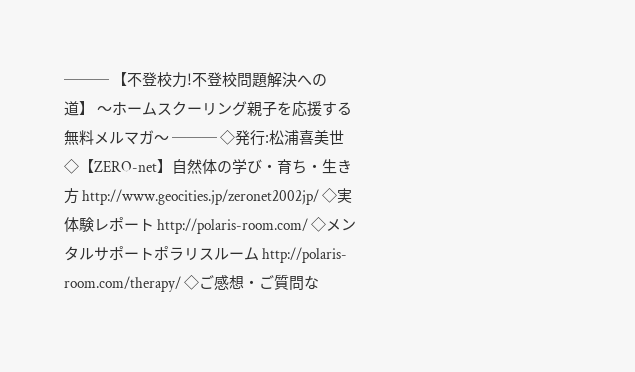─── 【不登校力!不登校問題解決への道】 〜ホームスクーリング親子を応援する無料メルマガ〜 ─── ◇発行:松浦喜美世 ◇【ZERO-net】自然体の学び・育ち・生き方 http://www.geocities.jp/zeronet2002jp/ ◇実体験レポート http://polaris-room.com/ ◇メンタルサポートポラリスルーム http://polaris-room.com/therapy/ ◇ご感想・ご質問な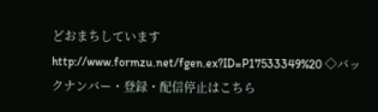どおまちしています http://www.formzu.net/fgen.ex?ID=P17533349%20 ◇バックナンバー・登録・配信停止はこちら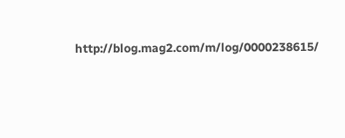http://blog.mag2.com/m/log/0000238615/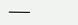───